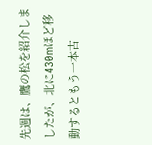先週は、鷹の松を紹介しましたが、北に430mほど移動するともう一本古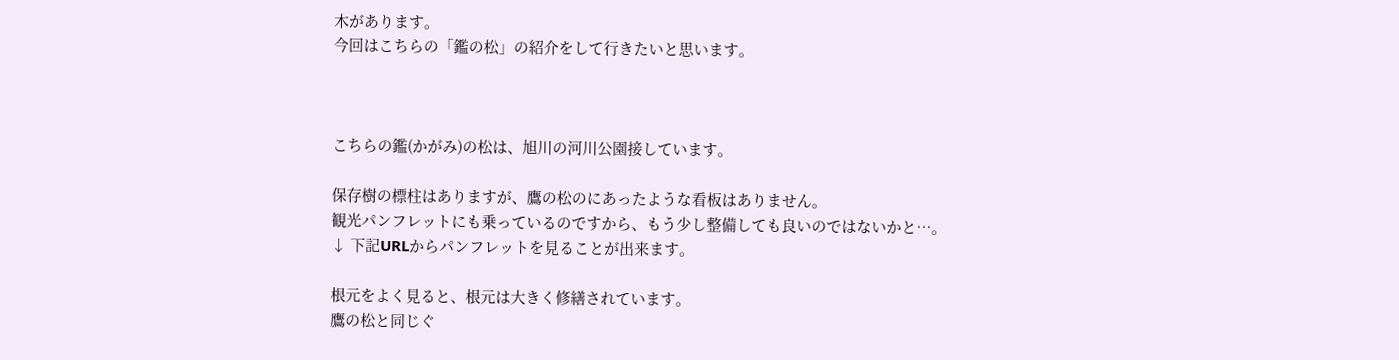木があります。
今回はこちらの「鑑の松」の紹介をして行きたいと思います。



こちらの鑑(かがみ)の松は、旭川の河川公園接しています。

保存樹の標柱はありますが、鷹の松のにあったような看板はありません。
観光パンフレットにも乗っているのですから、もう少し整備しても良いのではないかと…。
↓ 下記URLからパンフレットを見ることが出来ます。

根元をよく見ると、根元は大きく修繕されています。
鷹の松と同じぐ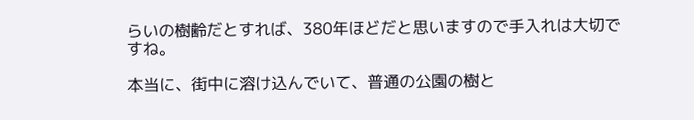らいの樹齢だとすれば、380年ほどだと思いますので手入れは大切ですね。

本当に、街中に溶け込んでいて、普通の公園の樹と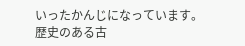いったかんじになっています。
歴史のある古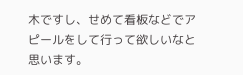木ですし、せめて看板などでアピールをして行って欲しいなと思います。